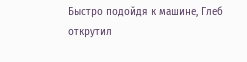Быстро подойдя к машине, Глеб открутил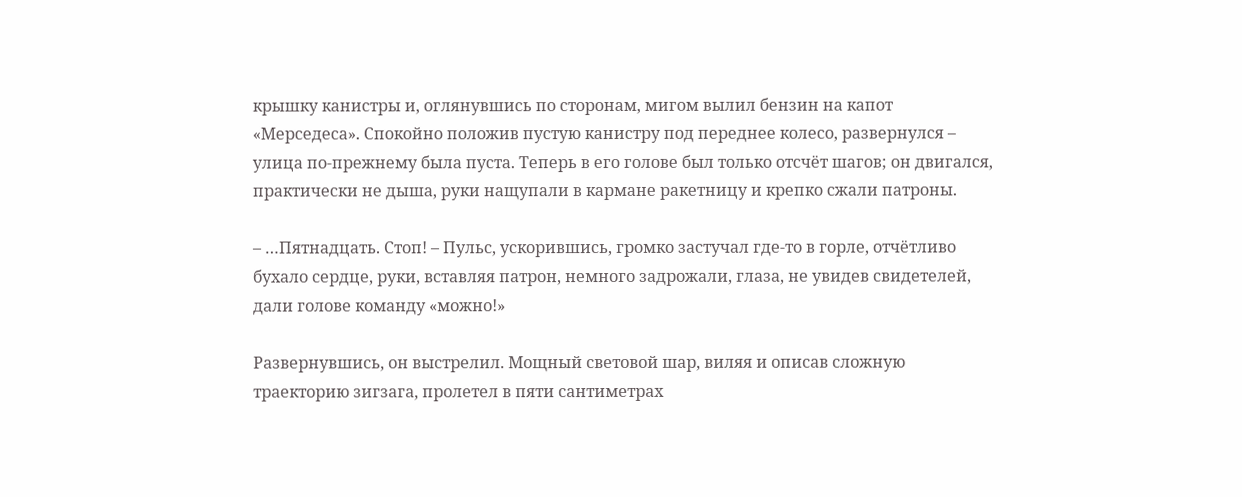крышку канистры и, оглянувшись по сторонам, мигом вылил бензин на капот «Мерседеса». Спокойно положив пустую канистру под переднее колесо, развернулся – улица по-прежнему была пуста. Теперь в его голове был только отсчёт шагов; он двигался, практически не дыша, руки нащупали в кармане ракетницу и крепко сжали патроны.

– …Пятнадцать. Стоп! – Пульс, ускорившись, громко застучал где-то в горле, отчётливо бухало сердце, руки, вставляя патрон, немного задрожали, глаза, не увидев свидетелей, дали голове команду «можно!»

Развернувшись, он выстрелил. Мощный световой шар, виляя и описав сложную траекторию зигзага, пролетел в пяти сантиметрах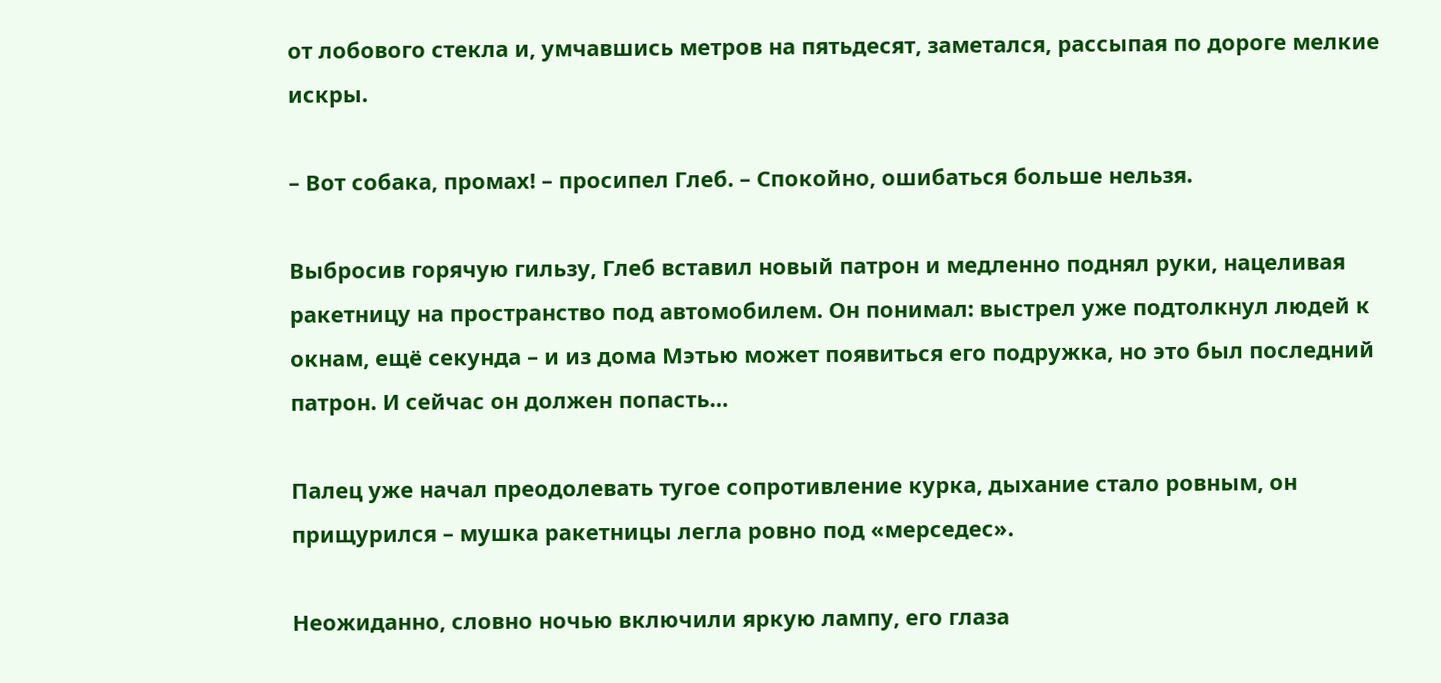от лобового стекла и, умчавшись метров на пятьдесят, заметался, рассыпая по дороге мелкие искры.

– Вот собака, промах! – просипел Глеб. – Спокойно, ошибаться больше нельзя.

Выбросив горячую гильзу, Глеб вставил новый патрон и медленно поднял руки, нацеливая ракетницу на пространство под автомобилем. Он понимал: выстрел уже подтолкнул людей к окнам, ещё секунда – и из дома Мэтью может появиться его подружка, но это был последний патрон. И сейчас он должен попасть…

Палец уже начал преодолевать тугое сопротивление курка, дыхание стало ровным, он прищурился – мушка ракетницы легла ровно под «мерседес».

Неожиданно, словно ночью включили яркую лампу, его глаза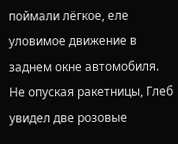поймали лёгкое, еле уловимое движение в заднем окне автомобиля. Не опуская ракетницы, Глеб увидел две розовые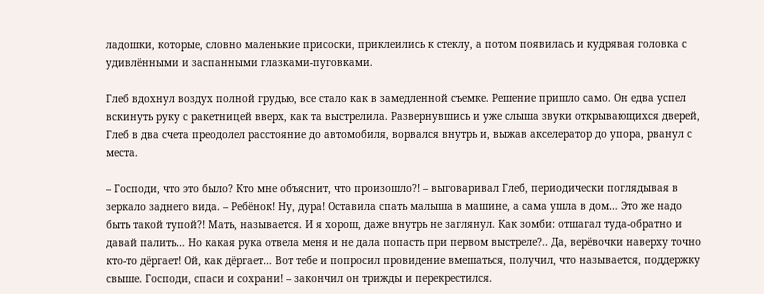ладошки, которые, словно маленькие присоски, приклеились к стеклу, а потом появилась и кудрявая головка с удивлёнными и заспанными глазками-пуговками.

Глеб вдохнул воздух полной грудью, все стало как в замедленной съемке. Решение пришло само. Он едва успел вскинуть руку с ракетницей вверх, как та выстрелила. Развернувшись и уже слыша звуки открывающихся дверей, Глеб в два счета преодолел расстояние до автомобиля, ворвался внутрь и, выжав акселератор до упора, рванул с места.

– Господи, что это было? Кто мне объяснит, что произошло?! – выговаривал Глеб, периодически поглядывая в зеркало заднего вида. – Ребёнок! Ну, дура! Оставила спать малыша в машине, а сама ушла в дом… Это же надо быть такой тупой?! Мать, называется. И я хорош, даже внутрь не заглянул. Как зомби: отшагал туда-обратно и давай палить… Но какая рука отвела меня и не дала попасть при первом выстреле?.. Да, верёвочки наверху точно кто-то дёргает! Ой, как дёргает… Вот тебе и попросил провидение вмешаться, получил, что называется, поддержку свыше. Господи, спаси и сохрани! – закончил он трижды и перекрестился.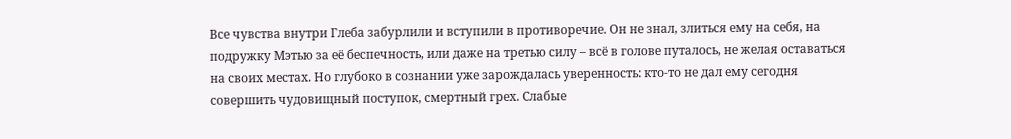Все чувства внутри Глеба забурлили и вступили в противоречие. Он не знал, злиться ему на себя, на подружку Мэтью за её беспечность, или даже на третью силу – всё в голове путалось, не желая оставаться на своих местах. Но глубоко в сознании уже зарождалась уверенность: кто-то не дал ему сегодня совершить чудовищный поступок, смертный грех. Слабые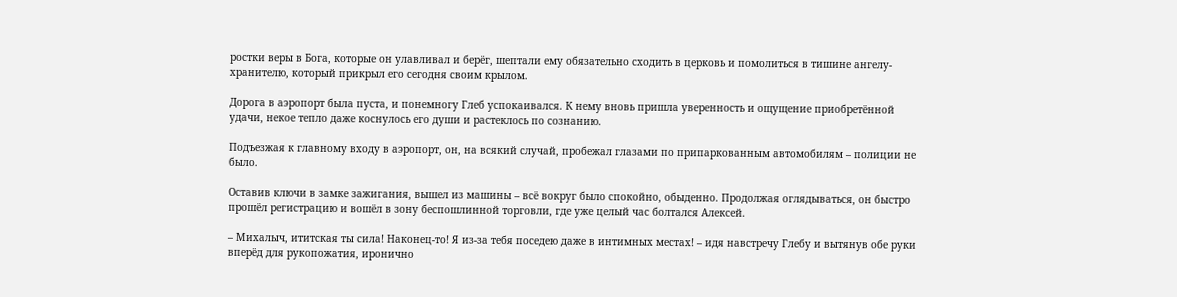ростки веры в Бога, которые он улавливал и берёг, шептали ему обязательно сходить в церковь и помолиться в тишине ангелу-хранителю, который прикрыл его сегодня своим крылом.

Дорога в аэропорт была пуста, и понемногу Глеб успокаивался. К нему вновь пришла уверенность и ощущение приобретённой удачи, некое тепло даже коснулось его души и растеклось по сознанию.

Подъезжая к главному входу в аэропорт, он, на всякий случай, пробежал глазами по припаркованным автомобилям – полиции не было.

Оставив ключи в замке зажигания, вышел из машины – всё вокруг было спокойно, обыденно. Продолжая оглядываться, он быстро прошёл регистрацию и вошёл в зону беспошлинной торговли, где уже целый час болтался Алексей.

– Михалыч, ититская ты сила! Наконец-то! Я из-за тебя поседею даже в интимных местах! – идя навстречу Глебу и вытянув обе руки вперёд для рукопожатия, иронично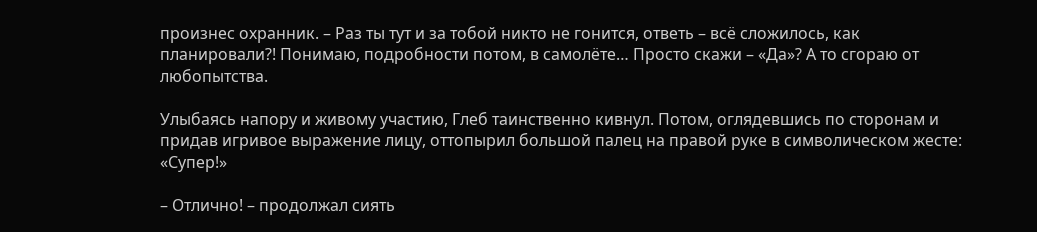произнес охранник. – Раз ты тут и за тобой никто не гонится, ответь – всё сложилось, как планировали?! Понимаю, подробности потом, в самолёте… Просто скажи – «Да»? А то сгораю от любопытства.

Улыбаясь напору и живому участию, Глеб таинственно кивнул. Потом, оглядевшись по сторонам и придав игривое выражение лицу, оттопырил большой палец на правой руке в символическом жесте: «Супер!»

– Отлично! – продолжал сиять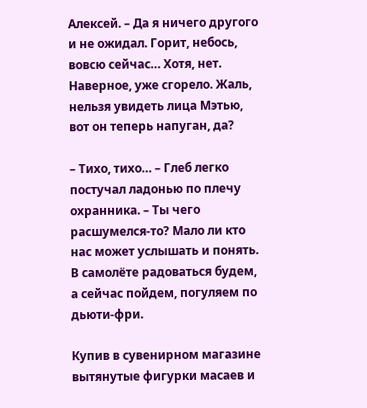Алексей. – Да я ничего другого и не ожидал. Горит, небось, вовсю сейчас… Хотя, нет. Наверное, уже сгорело. Жаль, нельзя увидеть лица Мэтью, вот он теперь напуган, да?

– Тихо, тихо… – Глеб легко постучал ладонью по плечу охранника. – Ты чего расшумелся-то? Мало ли кто нас может услышать и понять. В самолёте радоваться будем, а сейчас пойдем, погуляем по дьюти-фри.

Купив в сувенирном магазине вытянутые фигурки масаев и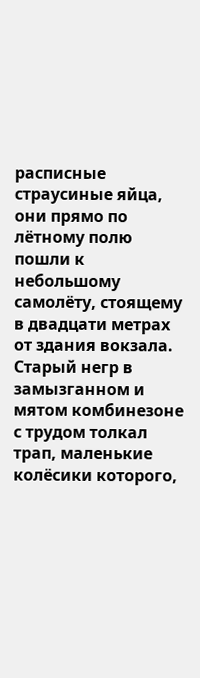расписные страусиные яйца, они прямо по лётному полю пошли к небольшому самолёту, стоящему в двадцати метрах от здания вокзала. Старый негр в замызганном и мятом комбинезоне с трудом толкал трап, маленькие колёсики которого,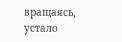вращаясь, устало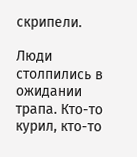скрипели.

Люди столпились в ожидании трапа. Кто-то курил, кто-то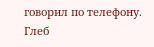говорил по телефону. Глеб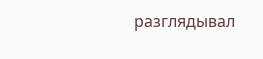разглядывал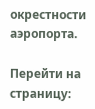окрестности аэропорта.

Перейти на страницу: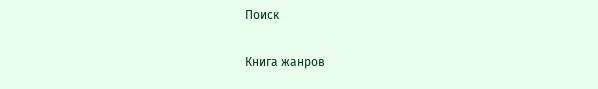Поиск

Книга жанров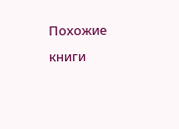Похожие книги